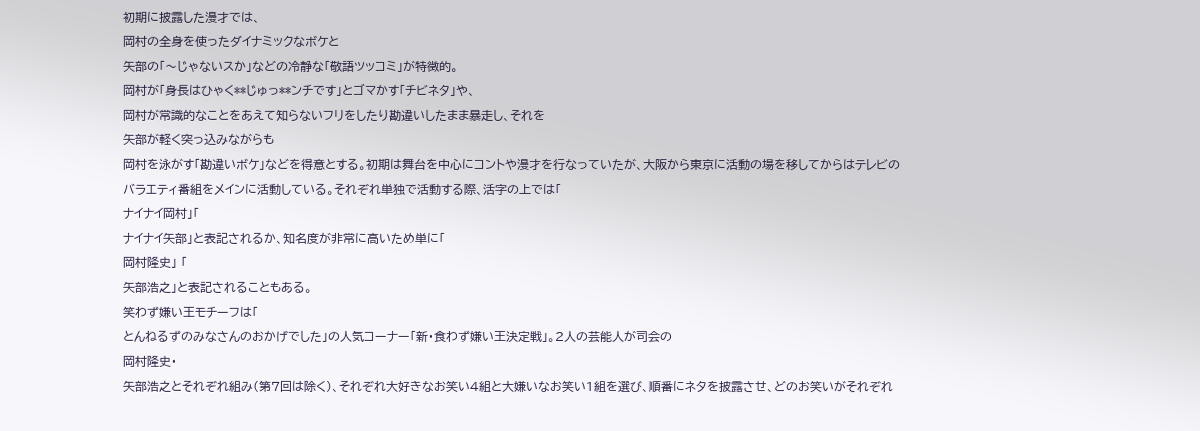初期に披露した漫才では、
岡村の全身を使ったダイナミックなボケと
矢部の「〜じゃないスか」などの冷静な「敬語ツッコミ」が特徴的。
岡村が「身長はひゃく**じゅっ**ンチです」とゴマかす「チビネタ」や、
岡村が常識的なことをあえて知らないフリをしたり勘違いしたまま暴走し、それを
矢部が軽く突っ込みながらも
岡村を泳がす「勘違いボケ」などを得意とする。初期は舞台を中心にコントや漫才を行なっていたが、大阪から東京に活動の場を移してからはテレビのバラエティ番組をメインに活動している。それぞれ単独で活動する際、活字の上では「
ナイナイ岡村」「
ナイナイ矢部」と表記されるか、知名度が非常に高いため単に「
岡村隆史」 「
矢部浩之」と表記されることもある。
笑わず嫌い王モチーフは「
とんねるずのみなさんのおかげでした」の人気コーナー「新・食わず嫌い王決定戦」。2人の芸能人が司会の
岡村隆史・
矢部浩之とそれぞれ組み(第7回は除く)、それぞれ大好きなお笑い4組と大嫌いなお笑い1組を選び、順番にネタを披露させ、どのお笑いがそれぞれ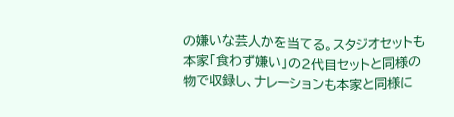の嫌いな芸人かを当てる。スタジオセットも本家「食わず嫌い」の2代目セットと同様の物で収録し、ナレーションも本家と同様に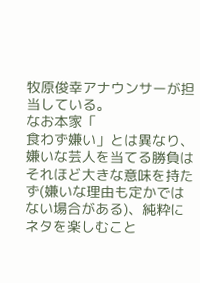牧原俊幸アナウンサーが担当している。
なお本家「
食わず嫌い」とは異なり、嫌いな芸人を当てる勝負はそれほど大きな意味を持たず(嫌いな理由も定かではない場合がある)、純粋にネタを楽しむこと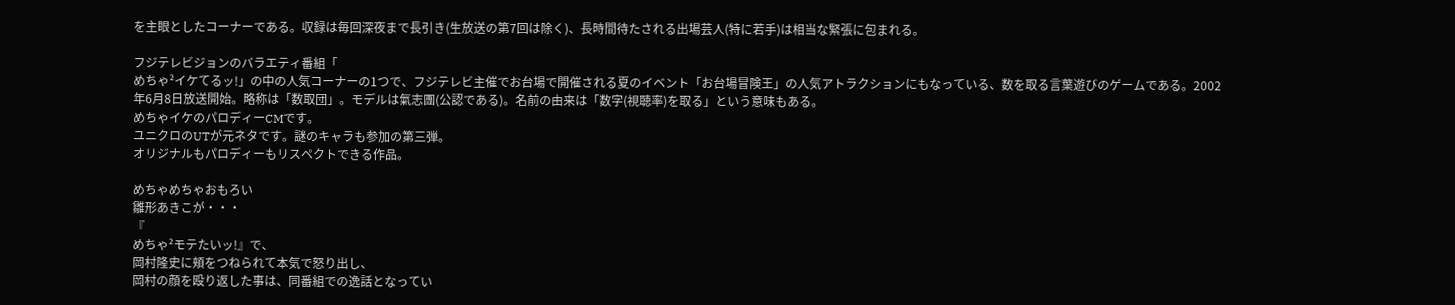を主眼としたコーナーである。収録は毎回深夜まで長引き(生放送の第7回は除く)、長時間待たされる出場芸人(特に若手)は相当な緊張に包まれる。

フジテレビジョンのバラエティ番組「
めちゃ²イケてるッ!」の中の人気コーナーの1つで、フジテレビ主催でお台場で開催される夏のイベント「お台場冒険王」の人気アトラクションにもなっている、数を取る言葉遊びのゲームである。2002年6月8日放送開始。略称は「数取団」。モデルは氣志團(公認である)。名前の由来は「数字(視聴率)を取る」という意味もある。
めちゃイケのパロディーCMです。
ユニクロのUTが元ネタです。謎のキャラも参加の第三弾。
オリジナルもパロディーもリスペクトできる作品。

めちゃめちゃおもろい
雛形あきこが・・・
『
めちゃ²モテたいッ!』で、
岡村隆史に頬をつねられて本気で怒り出し、
岡村の顔を殴り返した事は、同番組での逸話となってい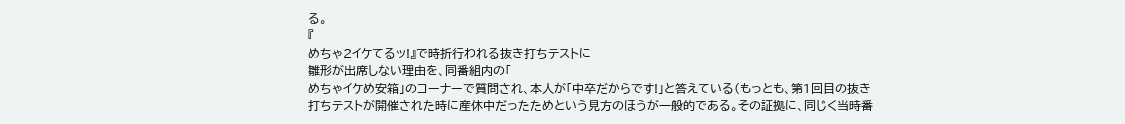る。
『
めちゃ2イケてるッ!』で時折行われる抜き打ちテストに
雛形が出席しない理由を、同番組内の「
めちゃイケめ安箱」のコーナーで質問され、本人が「中卒だからです!」と答えている(もっとも、第1回目の抜き打ちテストが開催された時に産休中だったためという見方のほうが一般的である。その証拠に、同じく当時番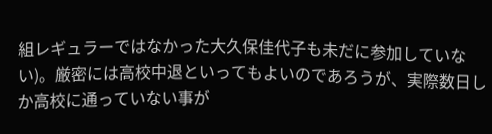組レギュラーではなかった大久保佳代子も未だに参加していない)。厳密には高校中退といってもよいのであろうが、実際数日しか高校に通っていない事が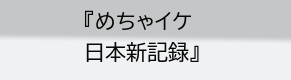『めちゃイケ日本新記録』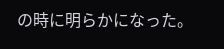の時に明らかになった。